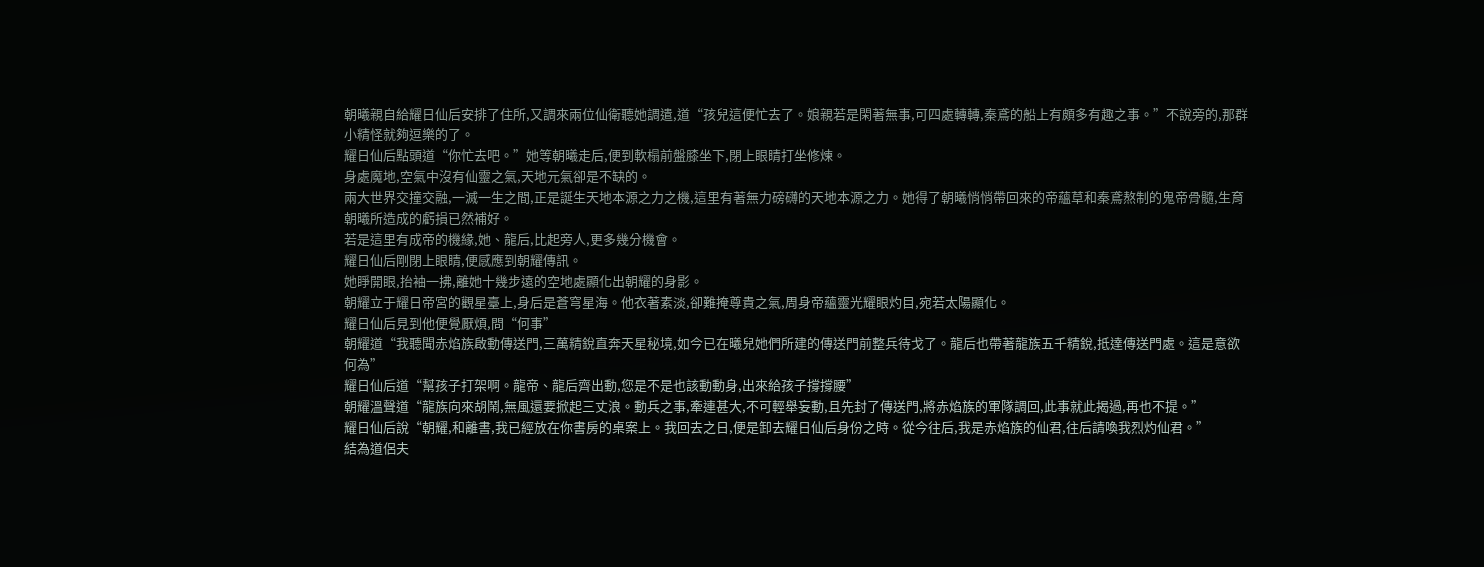朝曦親自給耀日仙后安排了住所,又調來兩位仙衛聽她調遣,道“孩兒這便忙去了。娘親若是閑著無事,可四處轉轉,秦鳶的船上有頗多有趣之事。”不說旁的,那群小精怪就夠逗樂的了。
耀日仙后點頭道“你忙去吧。”她等朝曦走后,便到軟榻前盤膝坐下,閉上眼睛打坐修煉。
身處魔地,空氣中沒有仙靈之氣,天地元氣卻是不缺的。
兩大世界交撞交融,一滅一生之間,正是誕生天地本源之力之機,這里有著無力磅礴的天地本源之力。她得了朝曦悄悄帶回來的帝蘊草和秦鳶熬制的鬼帝骨髓,生育朝曦所造成的虧損已然補好。
若是這里有成帝的機緣,她、龍后,比起旁人,更多幾分機會。
耀日仙后剛閉上眼睛,便感應到朝耀傳訊。
她睜開眼,抬袖一拂,離她十幾步遠的空地處顯化出朝耀的身影。
朝耀立于耀日帝宮的觀星臺上,身后是蒼穹星海。他衣著素淡,卻難掩尊貴之氣,周身帝蘊靈光耀眼灼目,宛若太陽顯化。
耀日仙后見到他便覺厭煩,問“何事”
朝耀道“我聽聞赤焰族啟動傳送門,三萬精銳直奔天星秘境,如今已在曦兒她們所建的傳送門前整兵待戈了。龍后也帶著龍族五千精銳,抵達傳送門處。這是意欲何為”
耀日仙后道“幫孩子打架啊。龍帝、龍后齊出動,您是不是也該動動身,出來給孩子撐撐腰”
朝耀溫聲道“龍族向來胡鬧,無風還要掀起三丈浪。動兵之事,牽連甚大,不可輕舉妄動,且先封了傳送門,將赤焰族的軍隊調回,此事就此揭過,再也不提。”
耀日仙后說“朝耀,和離書,我已經放在你書房的桌案上。我回去之日,便是卸去耀日仙后身份之時。從今往后,我是赤焰族的仙君,往后請喚我烈灼仙君。”
結為道侶夫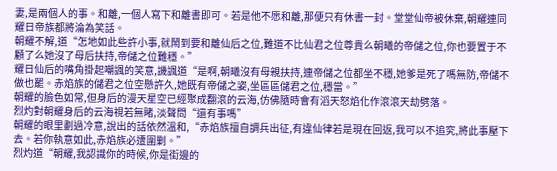妻,是兩個人的事。和離,一個人寫下和離書即可。若是他不愿和離,那便只有休書一封。堂堂仙帝被休棄,朝耀連同耀日帝族都將淪為笑話。
朝耀不解,道“怎地如此些許小事,就鬧到要和離仙后之位,難道不比仙君之位尊貴么朝曦的帝儲之位,你也要置于不顧了么她沒了母后扶持,帝儲之位難穩。”
耀日仙后的嘴角掛起嘲諷的笑意,譏諷道“是啊,朝曦沒有母親扶持,連帝儲之位都坐不穩,她爹是死了嗎無防,帝儲不做也罷。赤焰族的儲君之位空懸許久,她既有帝儲之姿,坐區區儲君之位,穩當。”
朝耀的臉色如常,但身后的漫天星空已經聚成翻滾的云海,仿佛隨時會有滔天怒焰化作滾滾天劫劈落。
烈灼對朝耀身后的云海視若無睹,淡聲問“還有事嗎”
朝耀的眼里劃過冷意,說出的話依然溫和,“赤焰族擅自調兵出征,有違仙律若是現在回返,我可以不追究,將此事壓下去。若你執意如此,赤焰族必遭圍剿。”
烈灼道“朝耀,我認識你的時候,你是街邊的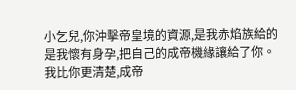小乞兒,你沖擊帝皇境的資源,是我赤焰族給的是我懷有身孕,把自己的成帝機緣讓給了你。我比你更清楚,成帝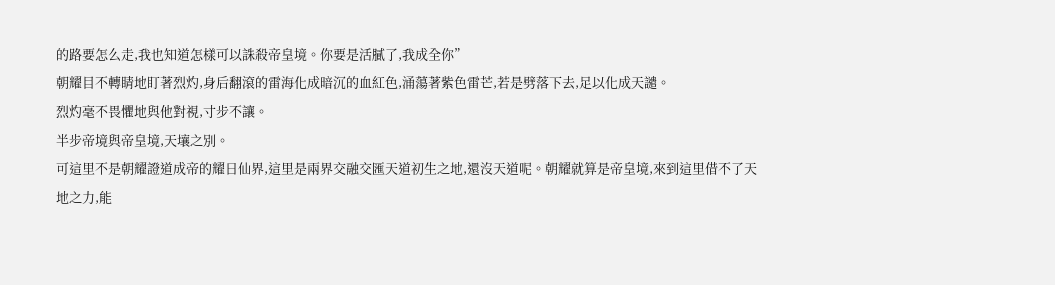的路要怎么走,我也知道怎樣可以誅殺帝皇境。你要是活膩了,我成全你”
朝耀目不轉睛地盯著烈灼,身后翻滾的雷海化成暗沉的血紅色,涌蕩著紫色雷芒,若是劈落下去,足以化成天譴。
烈灼毫不畏懼地與他對視,寸步不讓。
半步帝境與帝皇境,天壤之別。
可這里不是朝耀證道成帝的耀日仙界,這里是兩界交融交匯天道初生之地,還沒天道呢。朝耀就算是帝皇境,來到這里借不了天地之力,能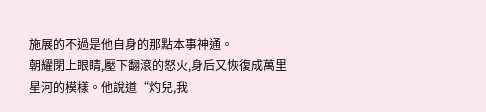施展的不過是他自身的那點本事神通。
朝耀閉上眼睛,壓下翻滾的怒火,身后又恢復成萬里星河的模樣。他說道“灼兒,我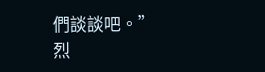們談談吧。”
烈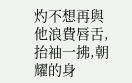灼不想再與他浪費唇舌,抬袖一拂,朝耀的身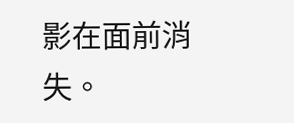影在面前消失。